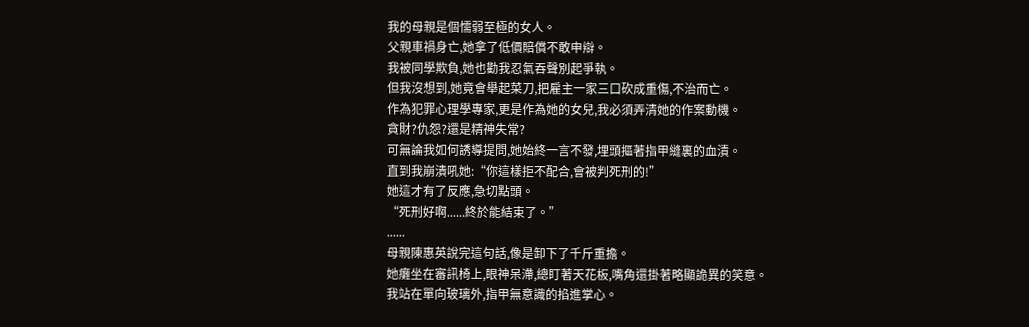我的母親是個懦弱至極的女人。
父親車禍身亡,她拿了低價賠償不敢申辯。
我被同學欺負,她也勸我忍氣吞聲別起爭執。
但我沒想到,她竟會舉起菜刀,把雇主一家三口砍成重傷,不治而亡。
作為犯罪心理學專家,更是作為她的女兒,我必須弄清她的作案動機。
貪財?仇怨?還是精神失常?
可無論我如何誘導提問,她始終一言不發,埋頭摳著指甲縫裏的血漬。
直到我崩潰吼她:“你這樣拒不配合,會被判死刑的!”
她這才有了反應,急切點頭。
“死刑好啊......終於能結束了。”
......
母親陳惠英說完這句話,像是卸下了千斤重擔。
她癱坐在審訊椅上,眼神呆滯,總盯著天花板,嘴角還掛著略顯詭異的笑意。
我站在單向玻璃外,指甲無意識的掐進掌心。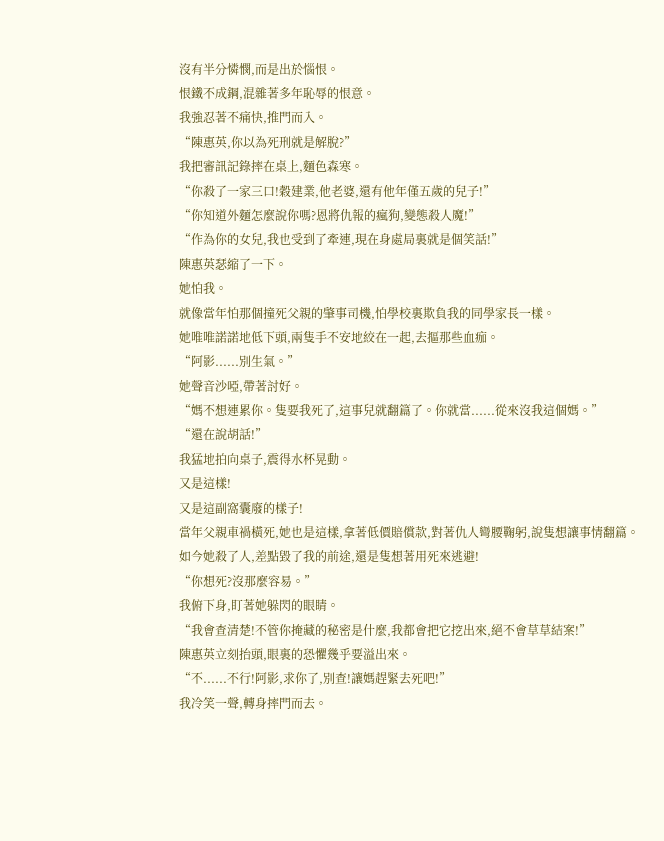沒有半分憐憫,而是出於惱恨。
恨鐵不成鋼,混雜著多年恥辱的恨意。
我強忍著不痛快,推門而入。
“陳惠英,你以為死刑就是解脫?”
我把審訊記錄摔在桌上,麵色森寒。
“你殺了一家三口!穀建業,他老婆,還有他年僅五歲的兒子!”
“你知道外麵怎麼說你嗎?恩將仇報的瘋狗,變態殺人魔!”
“作為你的女兒,我也受到了牽連,現在身處局裏就是個笑話!”
陳惠英瑟縮了一下。
她怕我。
就像當年怕那個撞死父親的肇事司機,怕學校裏欺負我的同學家長一樣。
她唯唯諾諾地低下頭,兩隻手不安地絞在一起,去摳那些血痂。
“阿影......別生氣。”
她聲音沙啞,帶著討好。
“媽不想連累你。隻要我死了,這事兒就翻篇了。你就當......從來沒我這個媽。”
“還在說胡話!”
我猛地拍向桌子,震得水杯晃動。
又是這樣!
又是這副窩囊廢的樣子!
當年父親車禍橫死,她也是這樣,拿著低價賠償款,對著仇人彎腰鞠躬,說隻想讓事情翻篇。
如今她殺了人,差點毀了我的前途,還是隻想著用死來逃避!
“你想死?沒那麼容易。”
我俯下身,盯著她躲閃的眼睛。
“我會查清楚!不管你掩藏的秘密是什麼,我都會把它挖出來,絕不會草草結案!”
陳惠英立刻抬頭,眼裏的恐懼幾乎要溢出來。
“不......不行!阿影,求你了,別查!讓媽趕緊去死吧!”
我冷笑一聲,轉身摔門而去。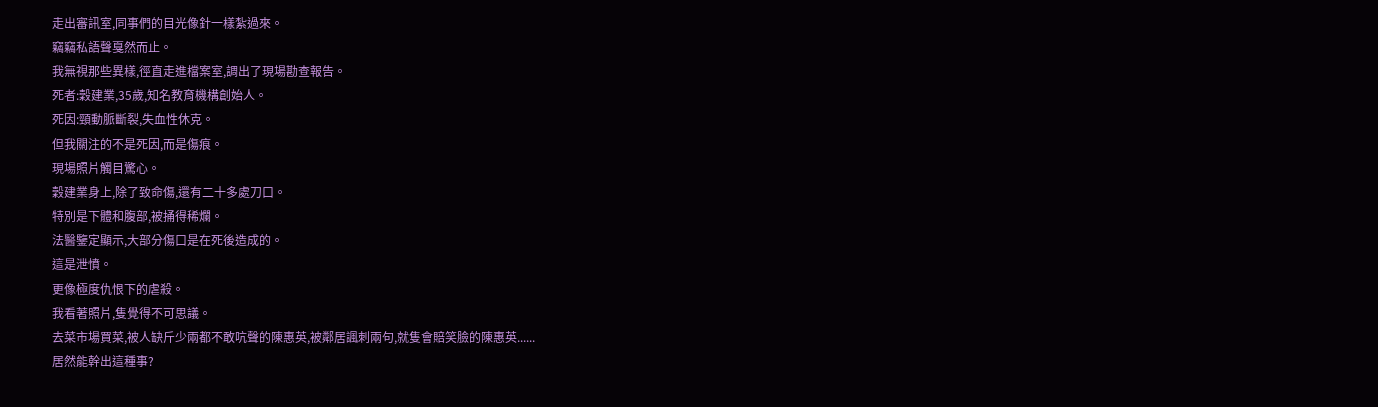走出審訊室,同事們的目光像針一樣紮過來。
竊竊私語聲戛然而止。
我無視那些異樣,徑直走進檔案室,調出了現場勘查報告。
死者:穀建業,35歲,知名教育機構創始人。
死因:頸動脈斷裂,失血性休克。
但我關注的不是死因,而是傷痕。
現場照片觸目驚心。
穀建業身上,除了致命傷,還有二十多處刀口。
特別是下體和腹部,被捅得稀爛。
法醫鑒定顯示,大部分傷口是在死後造成的。
這是泄憤。
更像極度仇恨下的虐殺。
我看著照片,隻覺得不可思議。
去菜市場買菜,被人缺斤少兩都不敢吭聲的陳惠英,被鄰居諷刺兩句,就隻會賠笑臉的陳惠英......
居然能幹出這種事?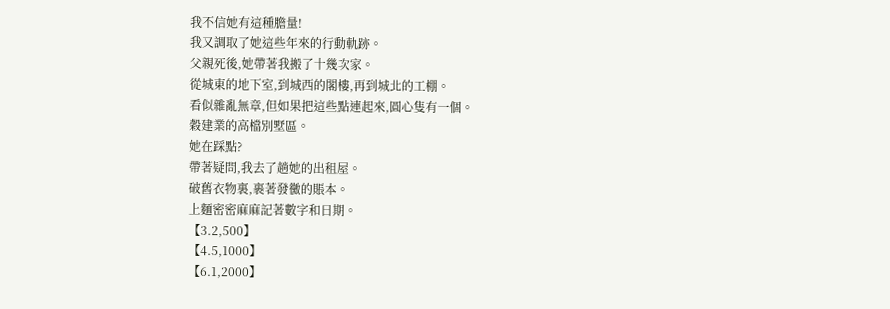我不信她有這種膽量!
我又調取了她這些年來的行動軌跡。
父親死後,她帶著我搬了十幾次家。
從城東的地下室,到城西的閣樓,再到城北的工棚。
看似雜亂無章,但如果把這些點連起來,圓心隻有一個。
穀建業的高檔別墅區。
她在踩點?
帶著疑問,我去了趟她的出租屋。
破舊衣物裏,裹著發黴的賬本。
上麵密密麻麻記著數字和日期。
【3.2,500】
【4.5,1000】
【6.1,2000】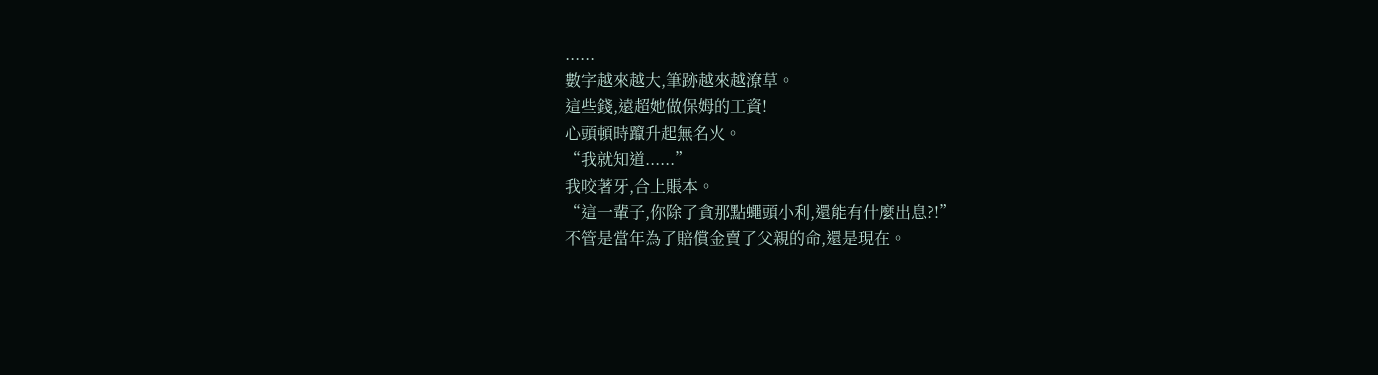......
數字越來越大,筆跡越來越潦草。
這些錢,遠超她做保姆的工資!
心頭頓時躥升起無名火。
“我就知道......”
我咬著牙,合上賬本。
“這一輩子,你除了貪那點蠅頭小利,還能有什麼出息?!”
不管是當年為了賠償金賣了父親的命,還是現在。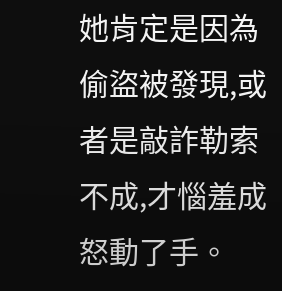她肯定是因為偷盜被發現,或者是敲詐勒索不成,才惱羞成怒動了手。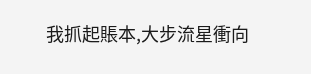我抓起賬本,大步流星衝向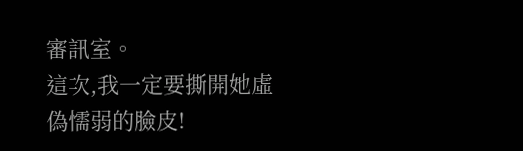審訊室。
這次,我一定要撕開她虛偽懦弱的臉皮!